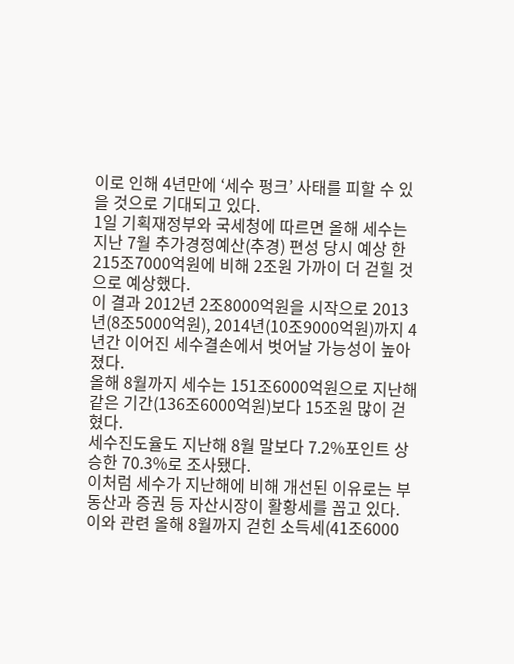이로 인해 4년만에 ‘세수 펑크’ 사태를 피할 수 있을 것으로 기대되고 있다.
1일 기획재정부와 국세청에 따르면 올해 세수는 지난 7월 추가경정예산(추경) 편성 당시 예상 한 215조7000억원에 비해 2조원 가까이 더 걷힐 것으로 예상했다.
이 결과 2012년 2조8000억원을 시작으로 2013년(8조5000억원), 2014년(10조9000억원)까지 4년간 이어진 세수결손에서 벗어날 가능성이 높아졌다.
올해 8월까지 세수는 151조6000억원으로 지난해 같은 기간(136조6000억원)보다 15조원 많이 걷혔다.
세수진도율도 지난해 8월 말보다 7.2%포인트 상승한 70.3%로 조사됐다.
이처럼 세수가 지난해에 비해 개선된 이유로는 부동산과 증권 등 자산시장이 활황세를 꼽고 있다.
이와 관련 올해 8월까지 걷힌 소득세(41조6000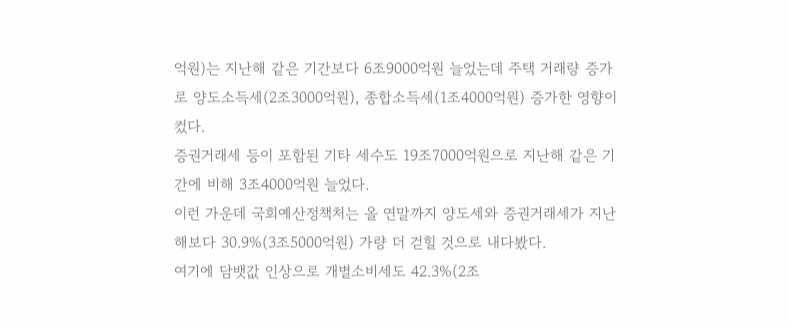억원)는 지난해 같은 기간보다 6조9000억원 늘었는데 주택 거래량 증가로 양도소득세(2조3000억원), 종합소득세(1조4000억원) 증가한 영향이 컸다.
증권거래세 등이 포함된 기타 세수도 19조7000억원으로 지난해 같은 기간에 비해 3조4000억원 늘었다.
이런 가운데 국회예산정책처는 올 연말까지 양도세와 증권거래세가 지난해보다 30.9%(3조5000억원) 가량 더 걷힐 것으로 내다봤다.
여기에 담뱃값 인상으로 개별소비세도 42.3%(2조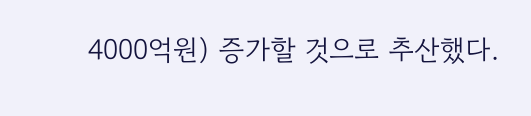4000억원) 증가할 것으로 추산했다.